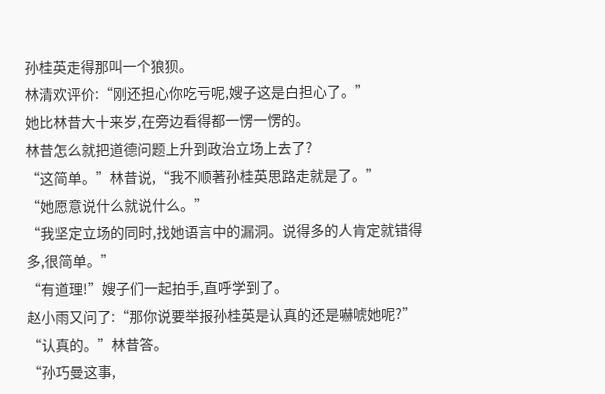孙桂英走得那叫一个狼狈。
林清欢评价:“刚还担心你吃亏呢,嫂子这是白担心了。”
她比林昔大十来岁,在旁边看得都一愣一愣的。
林昔怎么就把道德问题上升到政治立场上去了?
“这简单。”林昔说,“我不顺著孙桂英思路走就是了。”
“她愿意说什么就说什么。”
“我坚定立场的同时,找她语言中的漏洞。说得多的人肯定就错得多,很简单。”
“有道理!”嫂子们一起拍手,直呼学到了。
赵小雨又问了:“那你说要举报孙桂英是认真的还是嚇唬她呢?”
“认真的。”林昔答。
“孙巧曼这事,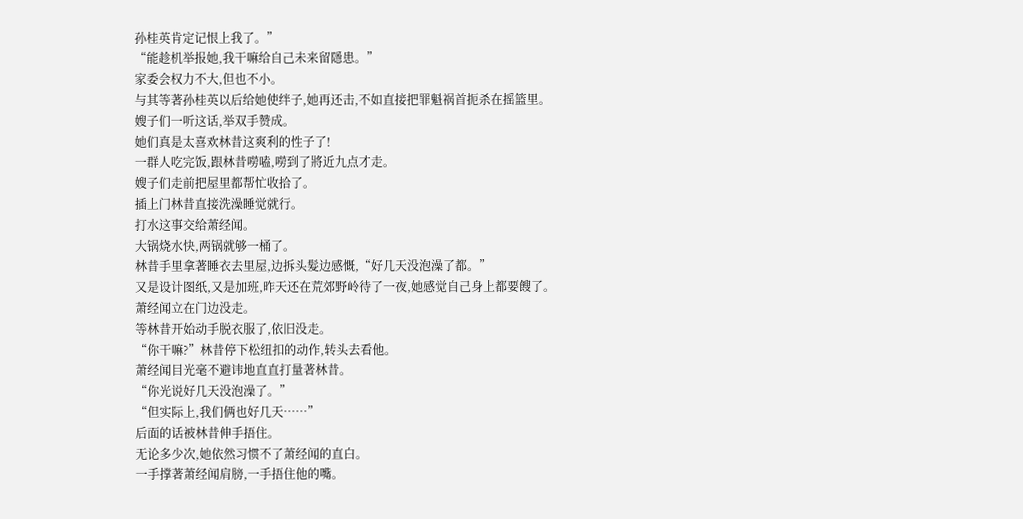孙桂英肯定记恨上我了。”
“能趁机举报她,我干嘛给自己未来留隱患。”
家委会权力不大,但也不小。
与其等著孙桂英以后给她使绊子,她再还击,不如直接把罪魁祸首扼杀在摇篮里。
嫂子们一听这话,举双手赞成。
她们真是太喜欢林昔这爽利的性子了!
一群人吃完饭,跟林昔嘮嗑,嘮到了將近九点才走。
嫂子们走前把屋里都帮忙收拾了。
插上门林昔直接洗澡睡觉就行。
打水这事交给萧经闻。
大锅烧水快,两锅就够一桶了。
林昔手里拿著睡衣去里屋,边拆头髮边感慨,“好几天没泡澡了都。”
又是设计图纸,又是加班,昨天还在荒郊野岭待了一夜,她感觉自己身上都要餿了。
萧经闻立在门边没走。
等林昔开始动手脱衣服了,依旧没走。
“你干嘛?”林昔停下松纽扣的动作,转头去看他。
萧经闻目光毫不避讳地直直打量著林昔。
“你光说好几天没泡澡了。”
“但实际上,我们俩也好几天……”
后面的话被林昔伸手捂住。
无论多少次,她依然习惯不了萧经闻的直白。
一手撑著萧经闻肩膀,一手捂住他的嘴。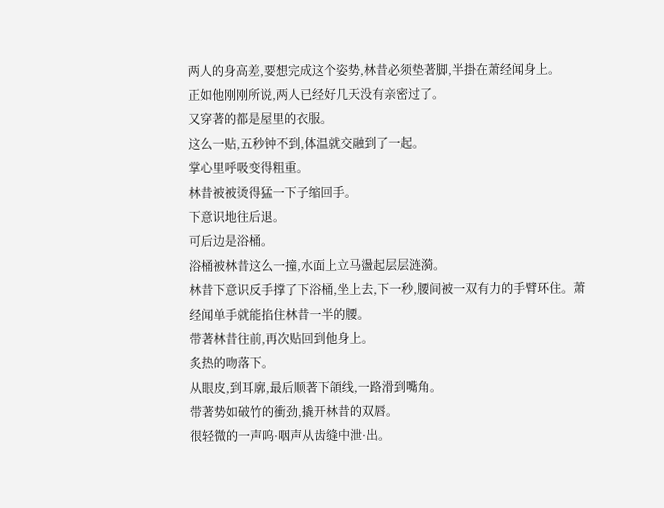两人的身高差,要想完成这个姿势,林昔必须垫著脚,半掛在萧经闻身上。
正如他刚刚所说,两人已经好几天没有亲密过了。
又穿著的都是屋里的衣服。
这么一贴,五秒钟不到,体温就交融到了一起。
掌心里呼吸变得粗重。
林昔被被烫得猛一下子缩回手。
下意识地往后退。
可后边是浴桶。
浴桶被林昔这么一撞,水面上立马盪起层层涟漪。
林昔下意识反手撑了下浴桶,坐上去,下一秒,腰间被一双有力的手臂环住。萧经闻单手就能掐住林昔一半的腰。
带著林昔往前,再次贴回到他身上。
炙热的吻落下。
从眼皮,到耳廓,最后顺著下頜线,一路滑到嘴角。
带著势如破竹的衝劲,撬开林昔的双唇。
很轻微的一声呜·咽声从齿缝中泄·出。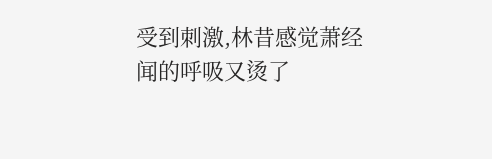受到刺激,林昔感觉萧经闻的呼吸又烫了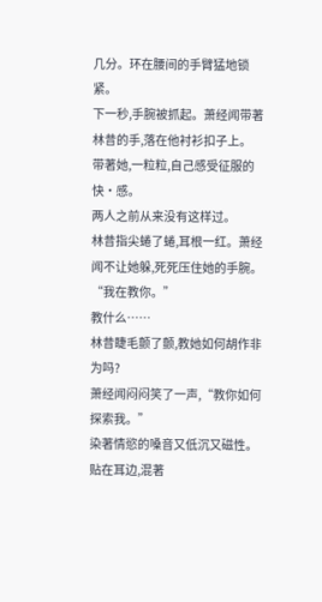几分。环在腰间的手臂猛地锁紧。
下一秒,手腕被抓起。萧经闻带著林昔的手,落在他衬衫扣子上。
带著她,一粒粒,自己感受征服的快·感。
两人之前从来没有这样过。
林昔指尖蜷了蜷,耳根一红。萧经闻不让她躲,死死压住她的手腕。
“我在教你。”
教什么……
林昔睫毛颤了颤,教她如何胡作非为吗?
萧经闻闷闷笑了一声,“教你如何探索我。”
染著情慾的嗓音又低沉又磁性。
贴在耳边,混著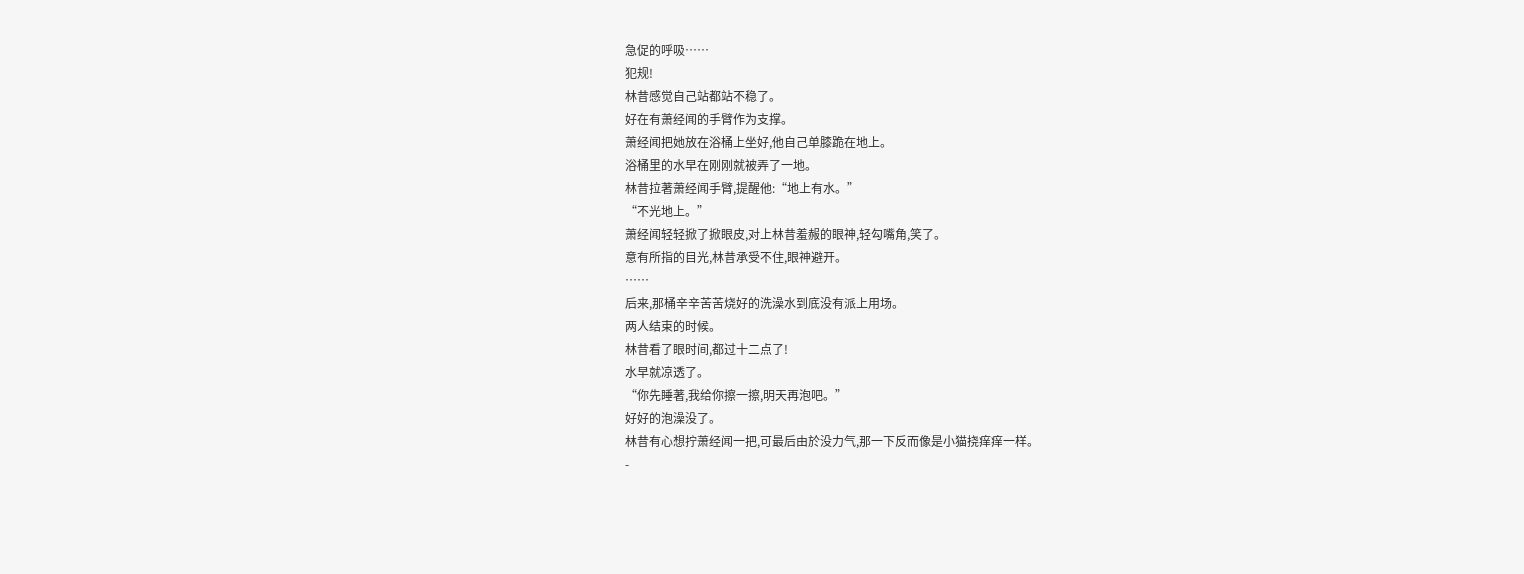急促的呼吸……
犯规!
林昔感觉自己站都站不稳了。
好在有萧经闻的手臂作为支撑。
萧经闻把她放在浴桶上坐好,他自己单膝跪在地上。
浴桶里的水早在刚刚就被弄了一地。
林昔拉著萧经闻手臂,提醒他:“地上有水。”
“不光地上。”
萧经闻轻轻掀了掀眼皮,对上林昔羞赧的眼神,轻勾嘴角,笑了。
意有所指的目光,林昔承受不住,眼神避开。
……
后来,那桶辛辛苦苦烧好的洗澡水到底没有派上用场。
两人结束的时候。
林昔看了眼时间,都过十二点了!
水早就凉透了。
“你先睡著,我给你擦一擦,明天再泡吧。”
好好的泡澡没了。
林昔有心想拧萧经闻一把,可最后由於没力气,那一下反而像是小猫挠痒痒一样。
-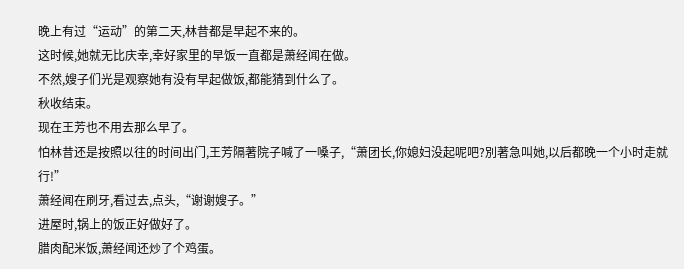晚上有过“运动”的第二天,林昔都是早起不来的。
这时候,她就无比庆幸,幸好家里的早饭一直都是萧经闻在做。
不然,嫂子们光是观察她有没有早起做饭,都能猜到什么了。
秋收结束。
现在王芳也不用去那么早了。
怕林昔还是按照以往的时间出门,王芳隔著院子喊了一嗓子,“萧团长,你媳妇没起呢吧?別著急叫她,以后都晚一个小时走就行!”
萧经闻在刷牙,看过去,点头,“谢谢嫂子。”
进屋时,锅上的饭正好做好了。
腊肉配米饭,萧经闻还炒了个鸡蛋。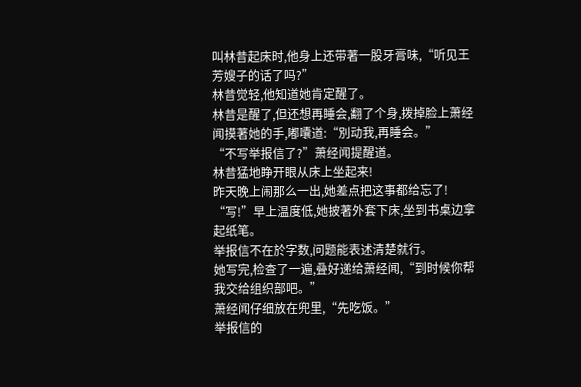叫林昔起床时,他身上还带著一股牙膏味,“听见王芳嫂子的话了吗?”
林昔觉轻,他知道她肯定醒了。
林昔是醒了,但还想再睡会,翻了个身,拨掉脸上萧经闻摸著她的手,嘟囔道:“別动我,再睡会。”
“不写举报信了?”萧经闻提醒道。
林昔猛地睁开眼从床上坐起来!
昨天晚上闹那么一出,她差点把这事都给忘了!
“写!”早上温度低,她披著外套下床,坐到书桌边拿起纸笔。
举报信不在於字数,问题能表述清楚就行。
她写完,检查了一遍,叠好递给萧经闻,“到时候你帮我交给组织部吧。”
萧经闻仔细放在兜里,“先吃饭。”
举报信的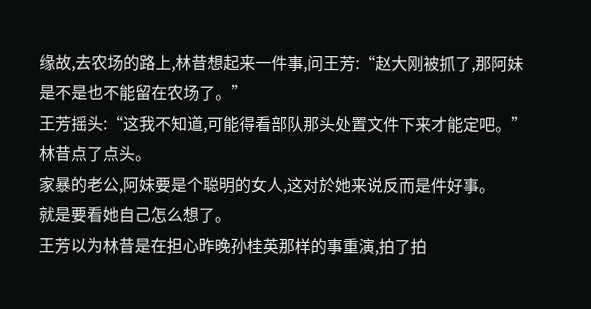缘故,去农场的路上,林昔想起来一件事,问王芳:“赵大刚被抓了,那阿妹是不是也不能留在农场了。”
王芳摇头:“这我不知道,可能得看部队那头处置文件下来才能定吧。”
林昔点了点头。
家暴的老公,阿妹要是个聪明的女人,这对於她来说反而是件好事。
就是要看她自己怎么想了。
王芳以为林昔是在担心昨晚孙桂英那样的事重演,拍了拍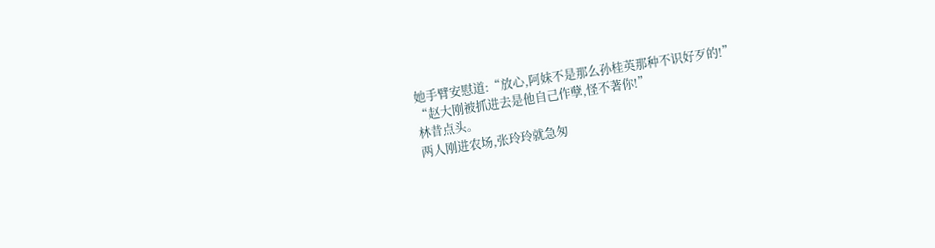她手臂安慰道:“放心,阿妹不是那么孙桂英那种不识好歹的!”
“赵大刚被抓进去是他自己作孽,怪不著你!”
林昔点头。
两人刚进农场,张玲玲就急匆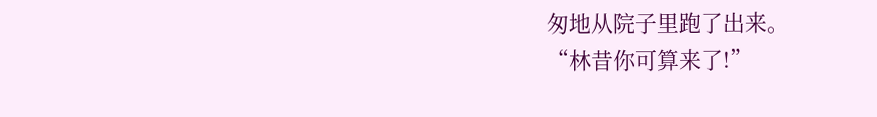匆地从院子里跑了出来。
“林昔你可算来了!”